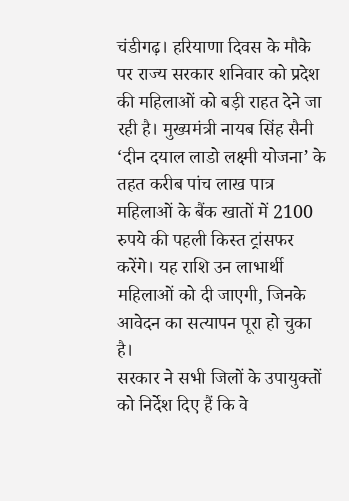चंडीगढ़। हरियाणा दिवस के मौके पर राज्य सरकार शनिवार को प्रदेश की महिलाओं को बड़ी राहत देने जा रही है। मुख्यमंत्री नायब सिंह सैनी ‘दीन दयाल लाडो लक्ष्मी योजना’ के तहत करीब पांच लाख पात्र महिलाओं के बैंक खातों में 2100 रुपये की पहली किस्त ट्रांसफर करेंगे। यह राशि उन लाभार्थी महिलाओं को दी जाएगी, जिनके आवेदन का सत्यापन पूरा हो चुका है।
सरकार ने सभी जिलों के उपायुक्तों को निर्देश दिए हैं कि वे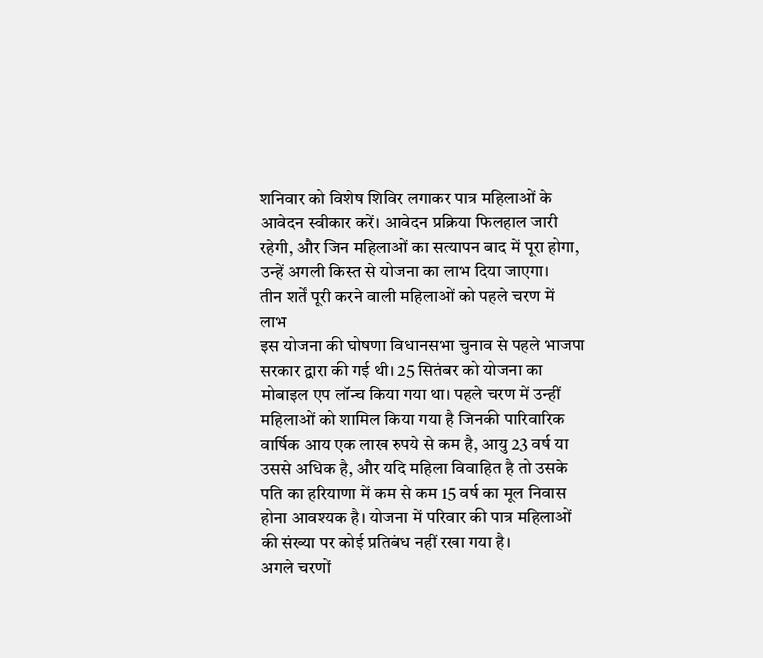शनिवार को विशेष शिविर लगाकर पात्र महिलाओं के आवेदन स्वीकार करें। आवेदन प्रक्रिया फिलहाल जारी रहेगी, और जिन महिलाओं का सत्यापन बाद में पूरा होगा, उन्हें अगली किस्त से योजना का लाभ दिया जाएगा।
तीन शर्तें पूरी करने वाली महिलाओं को पहले चरण में लाभ
इस योजना की घोषणा विधानसभा चुनाव से पहले भाजपा सरकार द्वारा की गई थी। 25 सितंबर को योजना का मोबाइल एप लॉन्च किया गया था। पहले चरण में उन्हीं महिलाओं को शामिल किया गया है जिनकी पारिवारिक वार्षिक आय एक लाख रुपये से कम है, आयु 23 वर्ष या उससे अधिक है, और यदि महिला विवाहित है तो उसके पति का हरियाणा में कम से कम 15 वर्ष का मूल निवास होना आवश्यक है। योजना में परिवार की पात्र महिलाओं की संख्या पर कोई प्रतिबंध नहीं रखा गया है।
अगले चरणों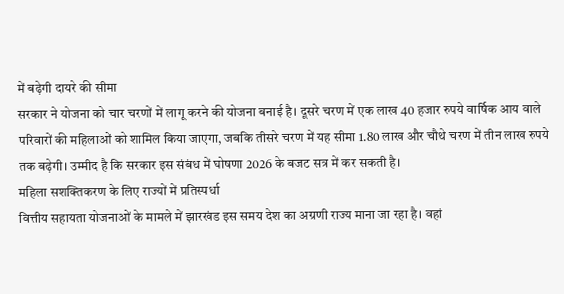में बढ़ेगी दायरे की सीमा
सरकार ने योजना को चार चरणों में लागू करने की योजना बनाई है। दूसरे चरण में एक लाख 40 हजार रुपये वार्षिक आय वाले परिवारों की महिलाओं को शामिल किया जाएगा, जबकि तीसरे चरण में यह सीमा 1.80 लाख और चौथे चरण में तीन लाख रुपये तक बढ़ेगी। उम्मीद है कि सरकार इस संबंध में घोषणा 2026 के बजट सत्र में कर सकती है।
महिला सशक्तिकरण के लिए राज्यों में प्रतिस्पर्धा
वित्तीय सहायता योजनाओं के मामले में झारखंड इस समय देश का अग्रणी राज्य माना जा रहा है। वहां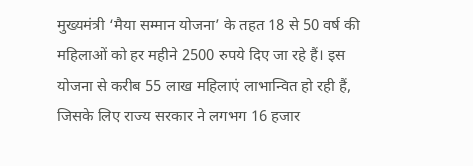मुख्यमंत्री ‘मैया सम्मान योजना’ के तहत 18 से 50 वर्ष की महिलाओं को हर महीने 2500 रुपये दिए जा रहे हैं। इस योजना से करीब 55 लाख महिलाएं लाभान्वित हो रही हैं, जिसके लिए राज्य सरकार ने लगभग 16 हजार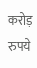करोड़ रुपये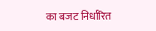का बजट निर्धारित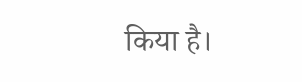किया है।